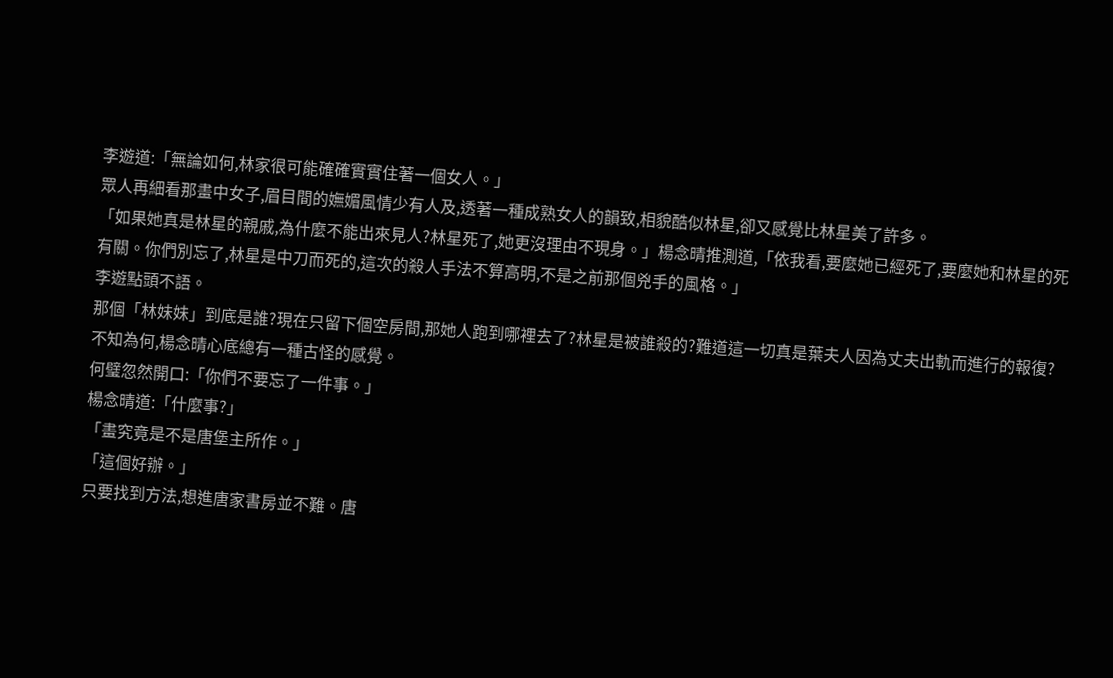李遊道:「無論如何,林家很可能確確實實住著一個女人。」
眾人再細看那畫中女子,眉目間的嫵媚風情少有人及,透著一種成熟女人的韻致,相貌酷似林星,卻又感覺比林星美了許多。
「如果她真是林星的親戚,為什麼不能出來見人?林星死了,她更沒理由不現身。」楊念晴推測道,「依我看,要麼她已經死了,要麼她和林星的死有關。你們別忘了,林星是中刀而死的,這次的殺人手法不算高明,不是之前那個兇手的風格。」
李遊點頭不語。
那個「林妹妹」到底是誰?現在只留下個空房間,那她人跑到哪裡去了?林星是被誰殺的?難道這一切真是葉夫人因為丈夫出軌而進行的報復?
不知為何,楊念晴心底總有一種古怪的感覺。
何璧忽然開口:「你們不要忘了一件事。」
楊念晴道:「什麼事?」
「畫究竟是不是唐堡主所作。」
「這個好辦。」
只要找到方法,想進唐家書房並不難。唐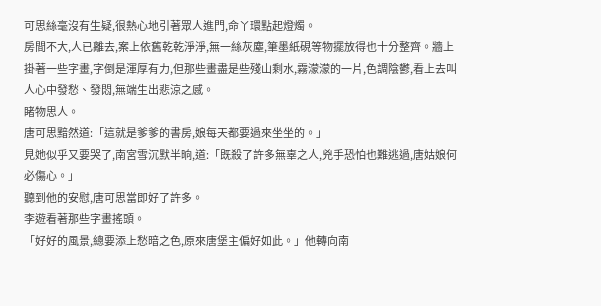可思絲毫沒有生疑,很熱心地引著眾人進門,命丫環點起燈燭。
房間不大,人已離去,案上依舊乾乾淨淨,無一絲灰塵,筆墨紙硯等物擺放得也十分整齊。牆上掛著一些字畫,字倒是渾厚有力,但那些畫盡是些殘山剩水,霧濛濛的一片,色調陰鬱,看上去叫人心中發愁、發悶,無端生出悲涼之感。
睹物思人。
唐可思黯然道:「這就是爹爹的書房,娘每天都要過來坐坐的。」
見她似乎又要哭了,南宮雪沉默半晌,道:「既殺了許多無辜之人,兇手恐怕也難逃過,唐姑娘何必傷心。」
聽到他的安慰,唐可思當即好了許多。
李遊看著那些字畫搖頭。
「好好的風景,總要添上愁暗之色,原來唐堡主偏好如此。」他轉向南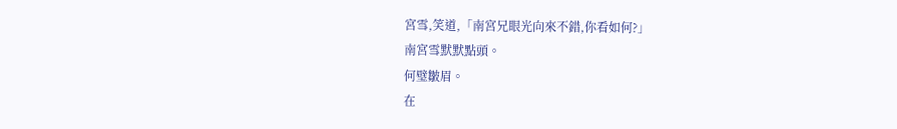宮雪,笑道,「南宮兄眼光向來不錯,你看如何?」
南宮雪默默點頭。
何璧皺眉。
在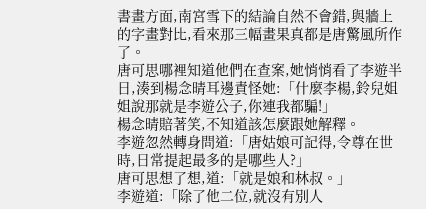書畫方面,南宮雪下的結論自然不會錯,與牆上的字畫對比,看來那三幅畫果真都是唐驚風所作了。
唐可思哪裡知道他們在查案,她悄悄看了李遊半日,湊到楊念晴耳邊責怪她:「什麼李楊,鈴兒姐姐說那就是李遊公子,你連我都騙!」
楊念晴賠著笑,不知道該怎麼跟她解釋。
李遊忽然轉身問道:「唐姑娘可記得,令尊在世時,日常提起最多的是哪些人?」
唐可思想了想,道:「就是娘和林叔。」
李遊道:「除了他二位,就沒有別人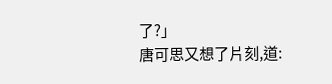了?」
唐可思又想了片刻,道: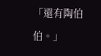「還有陶伯伯。」